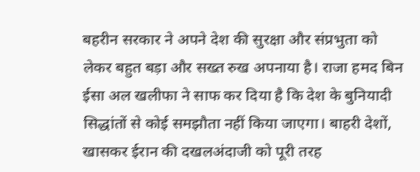बहरीन सरकार ने अपने देश की सुरक्षा और संप्रभुता को लेकर बहुत बड़ा और सख्त रुख अपनाया है। राजा हमद बिन ईसा अल खलीफा ने साफ कर दिया है कि देश के बुनियादी सिद्धांतों से कोई समझौता नहीं किया जाएगा। बाहरी देशों, खासकर ईरान की दखलअंदाजी को पूरी तरह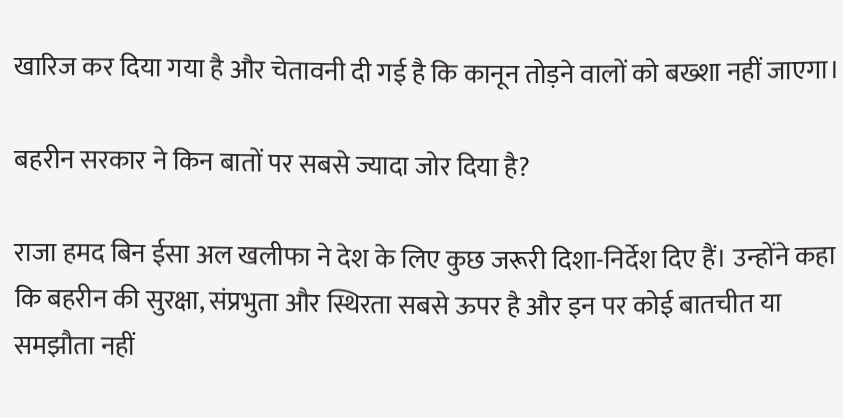खारिज कर दिया गया है और चेतावनी दी गई है कि कानून तोड़ने वालों को बख्शा नहीं जाएगा।

बहरीन सरकार ने किन बातों पर सबसे ज्यादा जोर दिया है?

राजा हमद बिन ईसा अल खलीफा ने देश के लिए कुछ जरूरी दिशा-निर्देश दिए हैं। उन्होंने कहा कि बहरीन की सुरक्षा, संप्रभुता और स्थिरता सबसे ऊपर है और इन पर कोई बातचीत या समझौता नहीं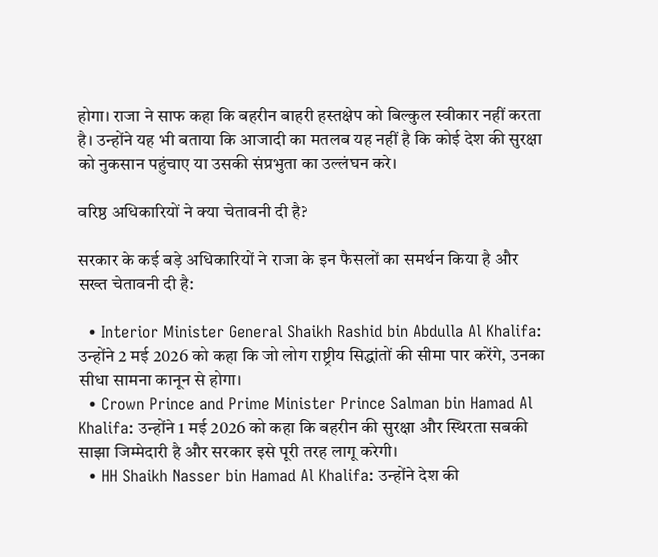होगा। राजा ने साफ कहा कि बहरीन बाहरी हस्तक्षेप को बिल्कुल स्वीकार नहीं करता है। उन्होंने यह भी बताया कि आजादी का मतलब यह नहीं है कि कोई देश की सुरक्षा को नुकसान पहुंचाए या उसकी संप्रभुता का उल्लंघन करे।

वरिष्ठ अधिकारियों ने क्या चेतावनी दी है?

सरकार के कई बड़े अधिकारियों ने राजा के इन फैसलों का समर्थन किया है और सख्त चेतावनी दी है:

  • Interior Minister General Shaikh Rashid bin Abdulla Al Khalifa: उन्होंने 2 मई 2026 को कहा कि जो लोग राष्ट्रीय सिद्धांतों की सीमा पार करेंगे, उनका सीधा सामना कानून से होगा।
  • Crown Prince and Prime Minister Prince Salman bin Hamad Al Khalifa: उन्होंने 1 मई 2026 को कहा कि बहरीन की सुरक्षा और स्थिरता सबकी साझा जिम्मेदारी है और सरकार इसे पूरी तरह लागू करेगी।
  • HH Shaikh Nasser bin Hamad Al Khalifa: उन्होंने देश की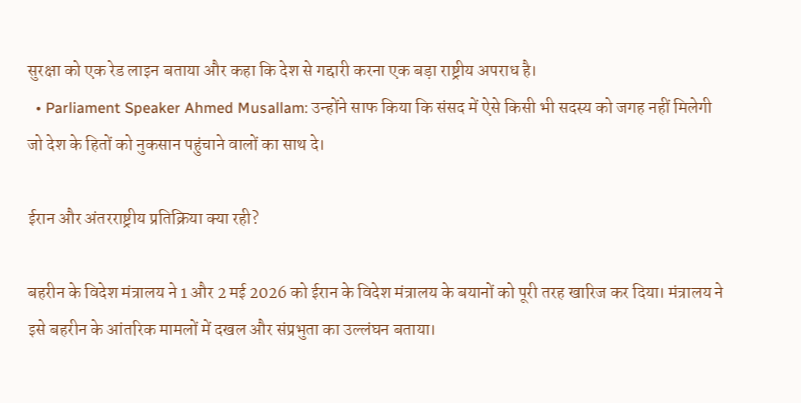सुरक्षा को एक रेड लाइन बताया और कहा कि देश से गद्दारी करना एक बड़ा राष्ट्रीय अपराध है।
  • Parliament Speaker Ahmed Musallam: उन्होंने साफ किया कि संसद में ऐसे किसी भी सदस्य को जगह नहीं मिलेगी जो देश के हितों को नुकसान पहुंचाने वालों का साथ दे।

ईरान और अंतरराष्ट्रीय प्रतिक्रिया क्या रही?

बहरीन के विदेश मंत्रालय ने 1 और 2 मई 2026 को ईरान के विदेश मंत्रालय के बयानों को पूरी तरह खारिज कर दिया। मंत्रालय ने इसे बहरीन के आंतरिक मामलों में दखल और संप्रभुता का उल्लंघन बताया।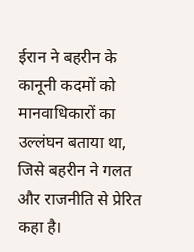ईरान ने बहरीन के कानूनी कदमों को मानवाधिकारों का उल्लंघन बताया था, जिसे बहरीन ने गलत और राजनीति से प्रेरित कहा है।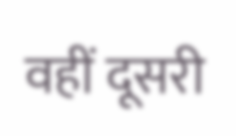वहीं दूसरी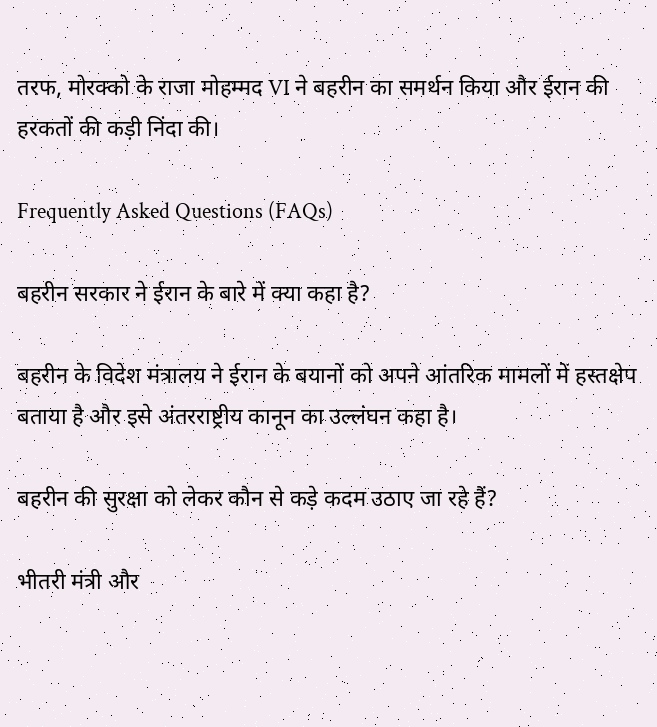तरफ, मोरक्को के राजा मोहम्मद VI ने बहरीन का समर्थन किया और ईरान की हरकतों की कड़ी निंदा की।

Frequently Asked Questions (FAQs)

बहरीन सरकार ने ईरान के बारे में क्या कहा है?

बहरीन के विदेश मंत्रालय ने ईरान के बयानों को अपने आंतरिक मामलों में हस्तक्षेप बताया है और इसे अंतरराष्ट्रीय कानून का उल्लंघन कहा है।

बहरीन की सुरक्षा को लेकर कौन से कड़े कदम उठाए जा रहे हैं?

भीतरी मंत्री और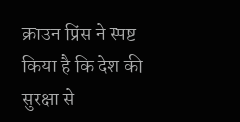क्राउन प्रिंस ने स्पष्ट किया है कि देश की सुरक्षा से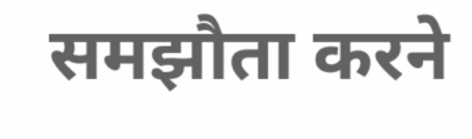समझौता करने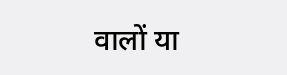वालों या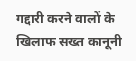गद्दारी करने वालों के खिलाफ सख्त कानूनी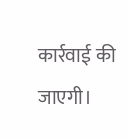कार्रवाई की जाएगी।